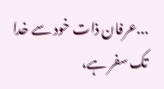...عرفان ذات خود سے خدا تک سفر ہے،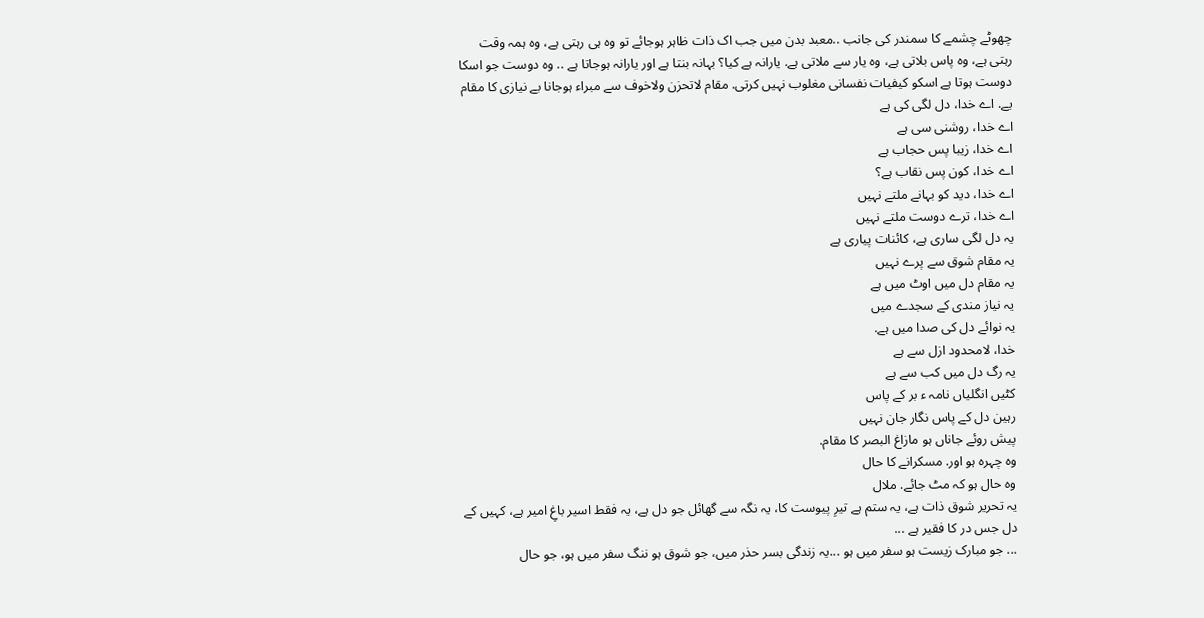چھوٹے چشمے کا سمندر کی جانب ..معبد بدن میں جب اک ذات ظاہر ہوجائے تو وہ ہی رہتی ہے، وہ ہمہ وقت رہتی ہے، وہ پاس بلاتی ہے، وہ یار سے ملاتی ہے. یارانہ ہے کیا؟ بہانہ بنتا ہے اور یارانہ ہوجاتا ہے .. وہ دوست جو اسکا دوست ہوتا ہے اسکو کیفیات نفسانی مغلوب نہیں کرتی. مقام لاتحزن ولاخوف سے مبراء ہوجانا بے نیازی کا مقام یے. اے خدا، دل لگی کی ہے
اے خدا، روشنی سی ہے
اے خدا، زیبا پس حجاب ہے
اے خدا، کون پس نقاب ہے؟
اے خدا، دید کو بہانے ملتے نہیں
اے خدا، ترے دوست ملتے نہیں
یہ دل لگی ساری ہے، کائنات پیاری ہے
یہ مقام شوق سے پرے نہیں
یہ مقام دل میں اوٹ میں ہے
یہ نیاز مندی کے سجدے میں
یہ نوائے دل کی صدا میں ہے.
خدا، لامحدود ازل سے ہے
یہ رگ دل میں کب سے ہے
کٹیں انگلیاں نامہ ء بر کے پاس
رہین دل کے پاس نگار جان نہیں
پیش روئے جاناں ہو مازاغ البصر کا مقام.
وہ چہرہ ہو اور. مسکرانے کا حال
وہ حال ہو کہ مٹ جائے. ملال
یہ تحریر شوق ذات ہے، یہ ستم ہے تیرِ پیوست کا، یہ نگہ سے گھائل جو دل ہے، یہ فقط اسیر باغِ امیر ہے، کہیں کے دل جس در کا فقیر ہے ...
... جو مبارک زیست ہو سفر میں ہو ...یہ زندگی بسر حذر میں، جو شوق ہو ننگ سفر میں ہو، جو حال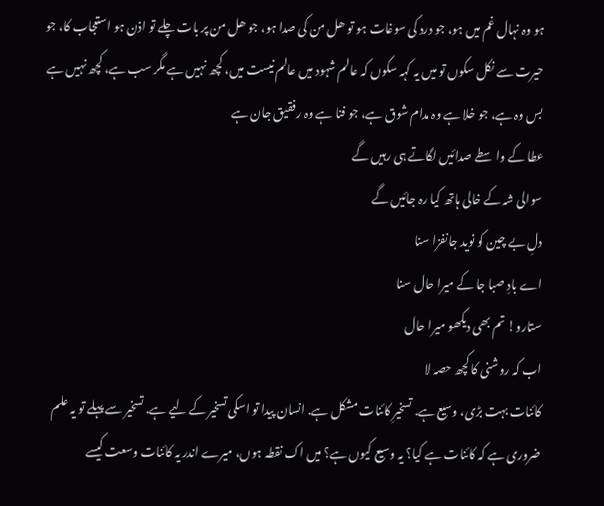ہو وہ نہال غم میں ہو، جو درد کی سوغات ہو تو ھل من کی صدا ہو، جو ھل من پر بات چلے تو اذن ہو استعجاب کا، جو حیرت سے نکل سکوں تو میں یہ کہہ سکوں کہ عالم شہود میں عالم نیست میں، کچھ نہیں ہے مگر سب ہے، کچھ نہیں ہے بس وہ ہے، جو خلا ہے وہ مدام شوق ہے، جو فنا ہے وہ رفقیق جان ہے
عطا کے واسطے صدائیں لگاتے ہی رہیں گے
سوالی شہ کے خالی ہاتھ کیا رہ جائیں گے
دلِ بے چین کو نوید جانفزا سنا
اے بادِ صبا جا کے میرا حال سنا
ستارو! تم بھی دیکھو میرا حال
اب کہ روشنی کا کچھ حصہ لا
کائنات بہت بڑی، وسیع ہے. تسخیرِ کائنات مشکل ہے. انسان پیدا تو اسکی تسخیر کے لیے ہے. تسخیر سے پہلے تو یہ علم ضروری ہے کہ کائنات ہے کیا؟ یہ وسیع کیوں ہے؟ میں اک نقطہ ہوں، میرے اندر یہ کائنات وسعت کیسے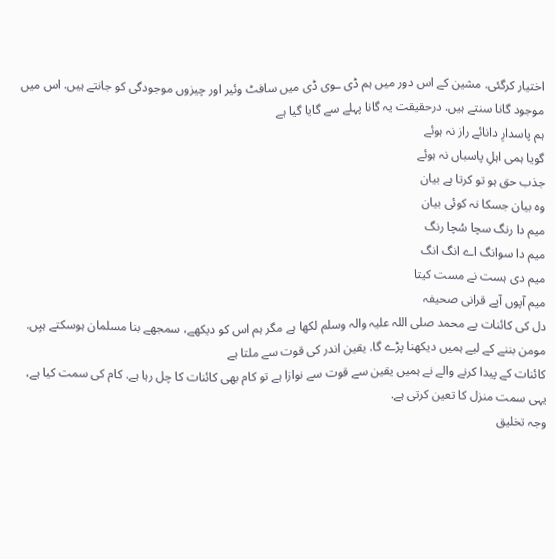اختیار کرگئی. مشین کے اس دور میں ہم ڈی ـوی ڈی میں سافٹ وئیر اور چیزوں موجودگی کو جانتے ہیں. اس میں موجود گانا سنتے ہیں. درحقیقت یہ گانا پہلے سے گایا گیا ہے
ہم پاسدارِ دانائے راز نہ ہوئے
گویا ہمی اہلِ پاسباں نہ ہوئے
جذب حق ہو تو کرتا ہے بیان
وہ بیان جسکا نہ کوئی بیان
میم دا رنگ سچا سُچا رنگ
میم دا سوانگ اے انگ انگ
میم دی ہست نے مست کیتا
میم آپوں آپے قرانی صحیفہ
دل کی کائنات پے محمد صلی اللہ علیہ والہ وسلم لکھا ہے مگر ہم اس کو دیکھے، سمجھے بنا مسلمان ہوسکتے ہیِں. مومن بننے کے لیے ہمیں دیکھنا پڑے گا. یقین اندر کی قوت سے ملتا ہے
کائنات کے پیدا کرنے والے نے ہمیں یقین سے قوت سے نوازا ہے تو کام بھی کائنات کا چل رہا ہے. کام کی سمت کیا ہے، یہی سمت منزل کا تعین کرتی ہے.
وجہ تخلیق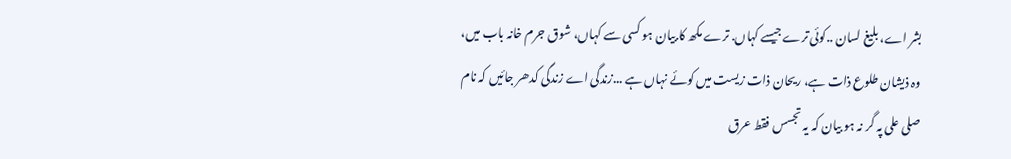بشر اے، بلیغ لسان ..کوئی ترے جیسے کہاں. ترے مکھ کا.بیان ہو کسی سے کہاں، شوق جرم خانہ باب میں، وہ ذیشان طلوع ذات ہے، ریحان ذات زیست میں کوئے نہاں ہے ...زندگی اے زندگی کدھر جائیں کہ نام صلی علی پہ گر نہ ہو بیان کہ یہ تجسس فقط عرق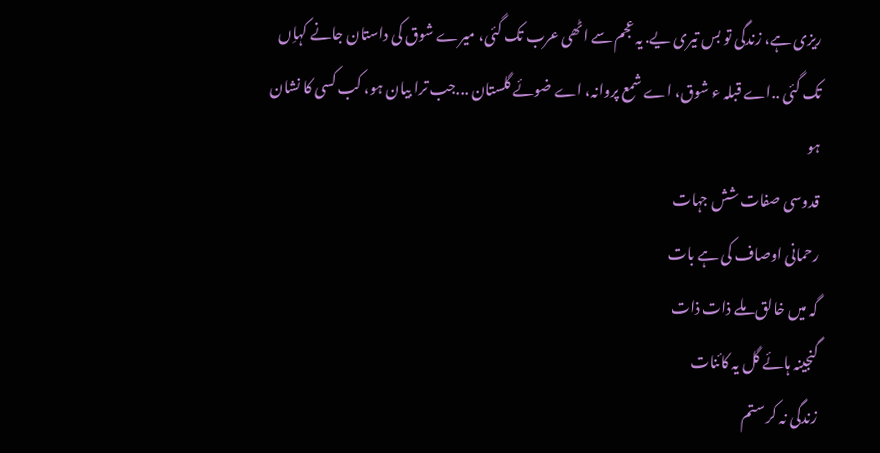ریزی ہے، زندگی تو بس تیری یے. یہ عجم سے اٹھی عرب تک گئی، میرے شوق کی داستان جانے کہاِں تک گئی ..اے قبلہ ء شوق، اے شمع پروانہ، اے ضوئے گلستان ...جب ترا بیان ہو، کب کسی کا نشان ہو
قدوسی صفات شش جہات
رحمانی اوصاف کی ہے بات
گہ میں خالق ملے ذات ذات
گنجینہ ہائے گل یہ کائنات
زندگی نہ کر ستم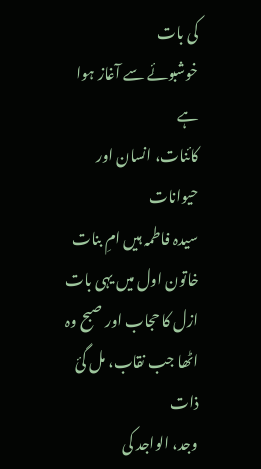کی بات
خوشبوئے سے آغاز ہوا ہے
کائنات، انسان اور حیوانات
سیدہ فاطمہ ہیں امِ بنات
خاتون اول میں یہی بات
ازل کا حجاب اور صبح وہ
اٹھا جب نقاب، مل گئ ذات
وجد، الواجد کی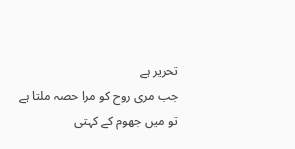تحریر ہے
جب مری روح کو مرا حصہ ملتا ہے
تو میں جھوم کے کہتی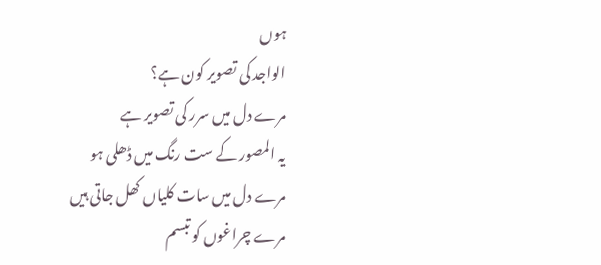ہوں
الواجد کی تصویر کون ہے؟
مرے دل میں سرر کی تصویر ہے
یہ المصور کے ست رنگ میں ڈھلی ہو
مرے دل میں سات کلیاں کھل جاتی ہیں
مرے چراغوں کو تبسم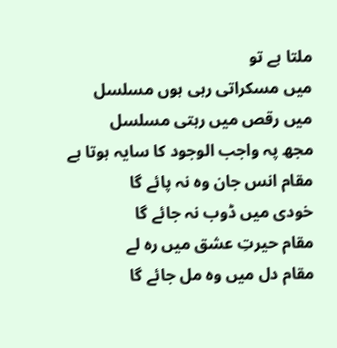ملتا ہے تو
میں مسکراتی رہی ہوں مسلسل
میں رقص میں رہتی مسلسل
مجھ پہ واجب الوجود کا سایہ ہوتا ہے
مقام انس جان وہ نہ پائے گا
خودی میں ڈوب نہ جائے گا
مقام حیرتِ عشق میں رہ لے
مقام دل میں وہ مل جائے گا